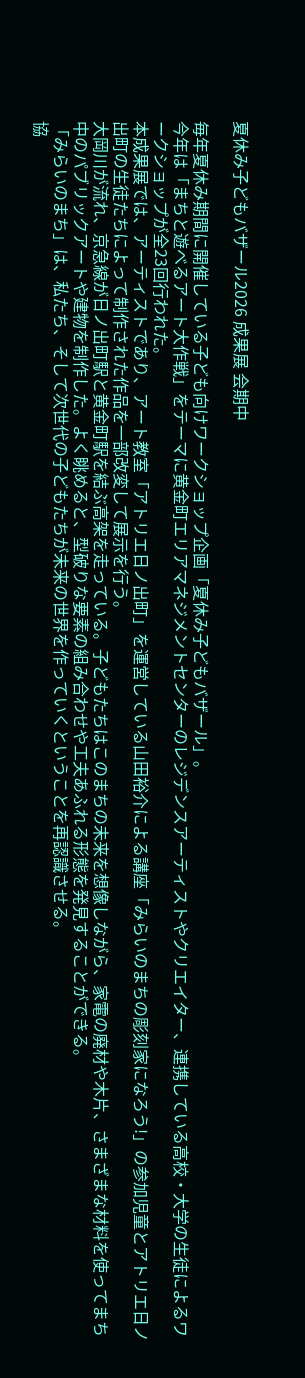夏休み子どもバザール2026 成果展 会期中

毎年夏休み期間に開催している子ども向けワークショップ企画「夏休み子どもバザール」。
今年は「まちと遊べるアート大作戦」をテーマに黄金町エリアマネジメントセンターのレジデンスアーティストやクリエイター、連携している高校・大学の生徒によるワークショップが全23回行われた。
本成果展では、アーティストであり、アート教室「アトリエ日ノ出町」を運営している山田裕介による講座「みらいのまちの彫刻家になろう!」の参加児童とアトリエ日ノ出町の生徒たちによって制作された作品を一部改変して展示を行う。
大岡川が流れ、京急線が日ノ出町駅と黄金町駅を結ぶ高架を走っている。子どもたちはこのまちの未来を想像しながら、家電の廃材や木片、さまざまな材料を使ってまち中のパブリックアートや建物を制作した。よく眺めると、型破りな要素の組み合わせや工夫あふれる形態を発見することができる。
「みらいのまち」は、私たち、そして次世代の子どもたちが未来の世界を作っていくということを再認識させる。
協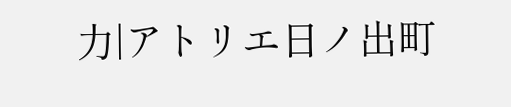力|アトリエ日ノ出町